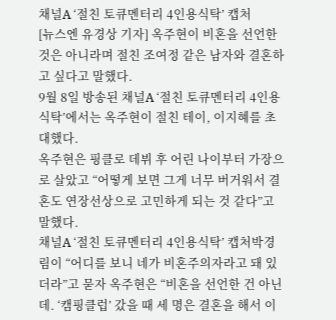채널A ‘절친 토큐멘터리 4인용식탁’ 캡처
[뉴스엔 유경상 기자] 옥주현이 비혼을 선언한 것은 아니라며 절친 조여정 같은 남자와 결혼하고 싶다고 말했다.
9월 8일 방송된 채널A ‘절친 토큐멘터리 4인용식탁’에서는 옥주현이 절친 테이, 이지혜를 초대했다.
옥주현은 핑클로 데뷔 후 어린 나이부터 가장으로 살았고 “어떻게 보면 그게 너무 버거워서 결혼도 연장선상으로 고민하게 되는 것 같다”고 말했다.
채널A ‘절친 토큐멘터리 4인용식탁’ 캡처박경림이 “어디를 보니 네가 비혼주의자라고 돼 있더라”고 묻자 옥주현은 “비혼을 선언한 건 아닌데. ‘캠핑클럽’ 갔을 때 세 명은 결혼을 해서 이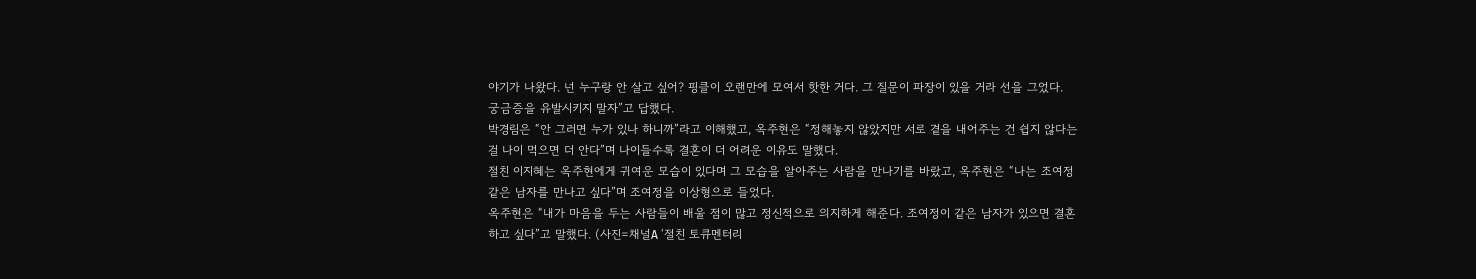야기가 나왔다. 넌 누구랑 안 살고 싶어? 핑클이 오랜만에 모여서 핫한 거다. 그 질문이 파장이 있을 거라 선을 그었다. 궁금증을 유발시키지 말자”고 답했다.
박경림은 “안 그러면 누가 있나 하니까”라고 이해했고, 옥주현은 “정해놓지 않았지만 서로 곁을 내어주는 건 쉽지 않다는 걸 나이 먹으면 더 안다”며 나이들수록 결혼이 더 어려운 이유도 말했다.
절친 이지혜는 옥주현에게 귀여운 모습이 있다며 그 모습을 알아주는 사람을 만나기를 바랐고, 옥주현은 “나는 조여정 같은 남자를 만나고 싶다”며 조여정을 이상형으로 들었다.
옥주현은 “내가 마음을 두는 사람들이 배울 점이 많고 정신적으로 의지하게 해준다. 조여정이 같은 남자가 있으면 결혼하고 싶다”고 말했다. (사진=채널A ‘절친 토큐멘터리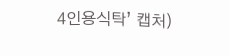4인용식탁’ 캡처)